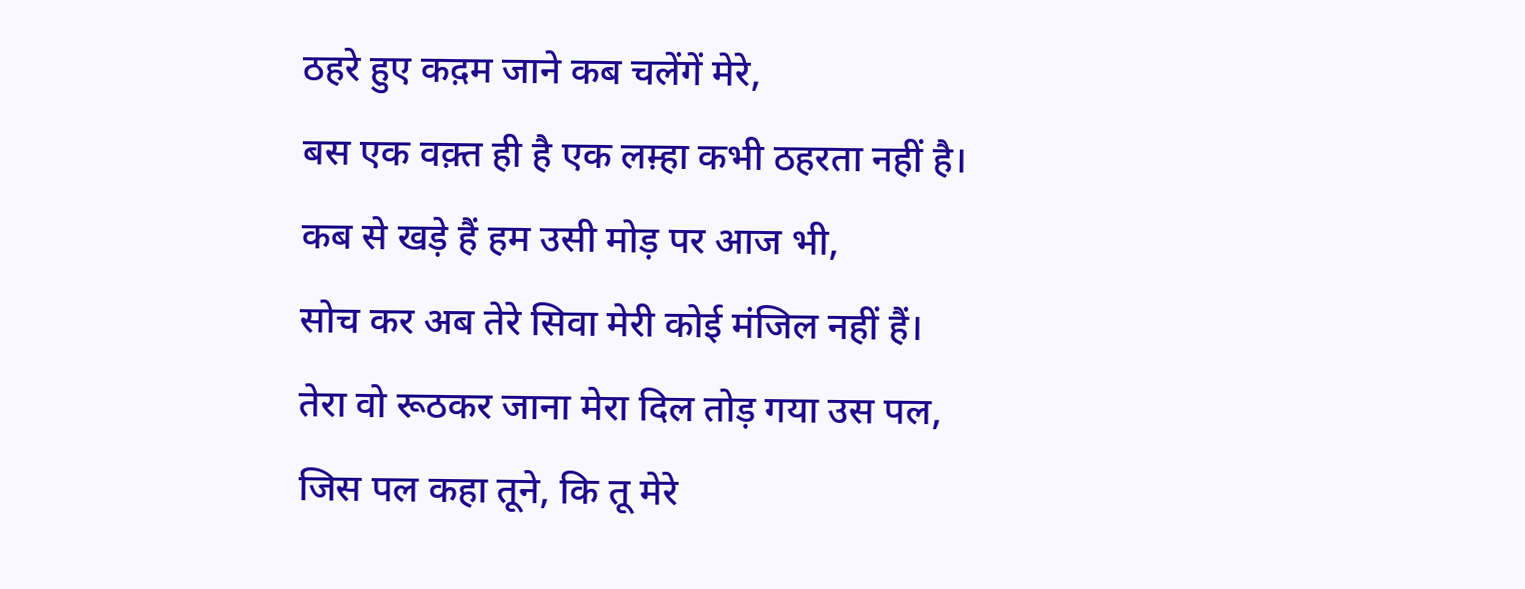ठहरे हुए कद़म जाने कब चलेंगें मेरे,
बस एक वक़्त ही है एक लम़्हा कभी ठहरता नहीं है।
कब से खड़े हैं हम उसी मोड़ पर आज भी,
सोच कर अब तेरे सिवा मेरी कोई मंजिल नहीं हैं।
तेरा वो रूठकर जाना मेरा दिल तोड़ गया उस पल,
जिस पल कहा तूने, कि तू मेरे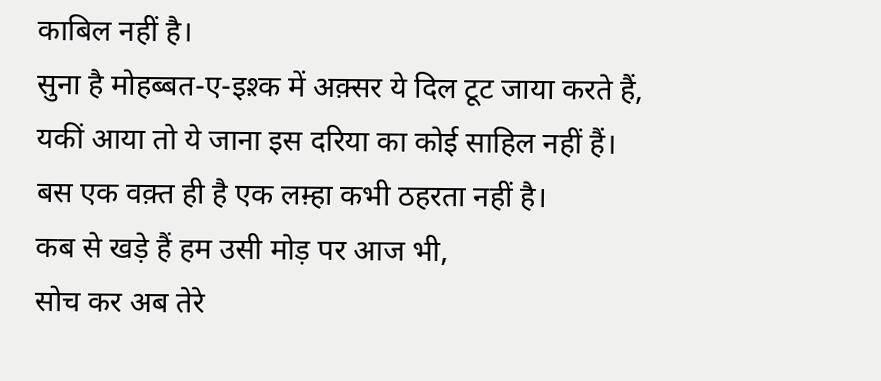काबिल नहीं है।
सुना है मोहब्बत-ए-इश़्क में अक़्सर ये दिल टूट जाया करते हैं,
यकीं आया तो ये जाना इस दरिया का कोई साहिल नहीं हैं।
बस एक वक़्त ही है एक लम़्हा कभी ठहरता नहीं है।
कब से खड़े हैं हम उसी मोड़ पर आज भी,
सोच कर अब तेरे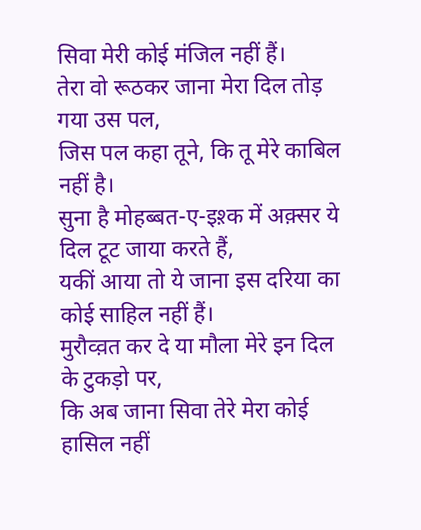सिवा मेरी कोई मंजिल नहीं हैं।
तेरा वो रूठकर जाना मेरा दिल तोड़ गया उस पल,
जिस पल कहा तूने, कि तू मेरे काबिल नहीं है।
सुना है मोहब्बत-ए-इश़्क में अक़्सर ये दिल टूट जाया करते हैं,
यकीं आया तो ये जाना इस दरिया का कोई साहिल नहीं हैं।
मुरौव्व़त कर दे या मौला मेरे इन दिल के टुकड़ो पर,
कि अब जाना सिवा तेरे मेरा कोई हासिल नहीं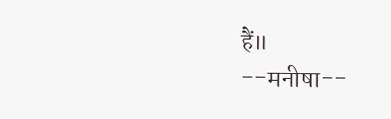हैं॥
--मनीषा--